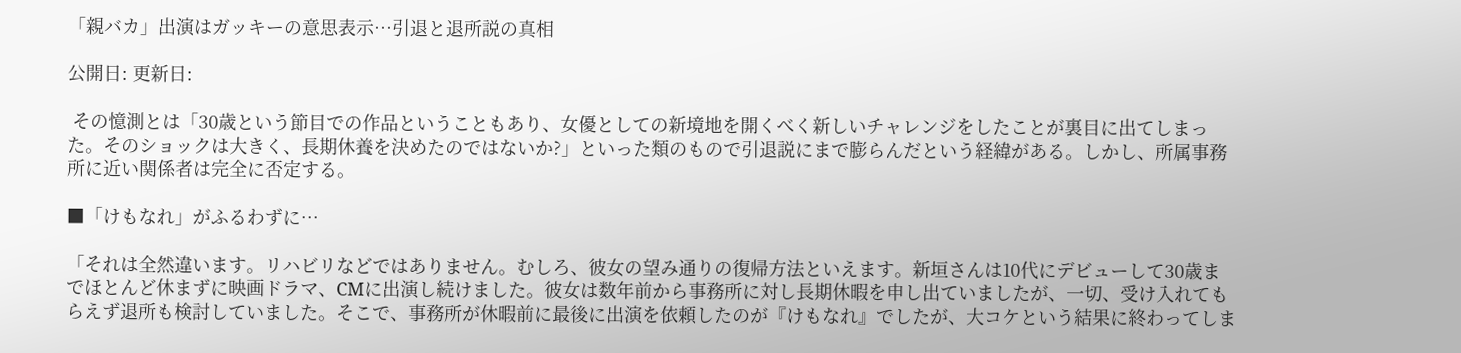「親バカ」出演はガッキーの意思表示…引退と退所説の真相

公開日: 更新日:

 その憶測とは「30歳という節目での作品ということもあり、女優としての新境地を開くべく新しいチャレンジをしたことが裏目に出てしまった。そのショックは大きく、長期休養を決めたのではないか?」といった類のもので引退説にまで膨らんだという経緯がある。しかし、所属事務所に近い関係者は完全に否定する。

■「けもなれ」がふるわずに…

「それは全然違います。リハビリなどではありません。むしろ、彼女の望み通りの復帰方法といえます。新垣さんは10代にデビューして30歳までほとんど休まずに映画ドラマ、CMに出演し続けました。彼女は数年前から事務所に対し長期休暇を申し出ていましたが、一切、受け入れてもらえず退所も検討していました。そこで、事務所が休暇前に最後に出演を依頼したのが『けもなれ』でしたが、大コケという結果に終わってしま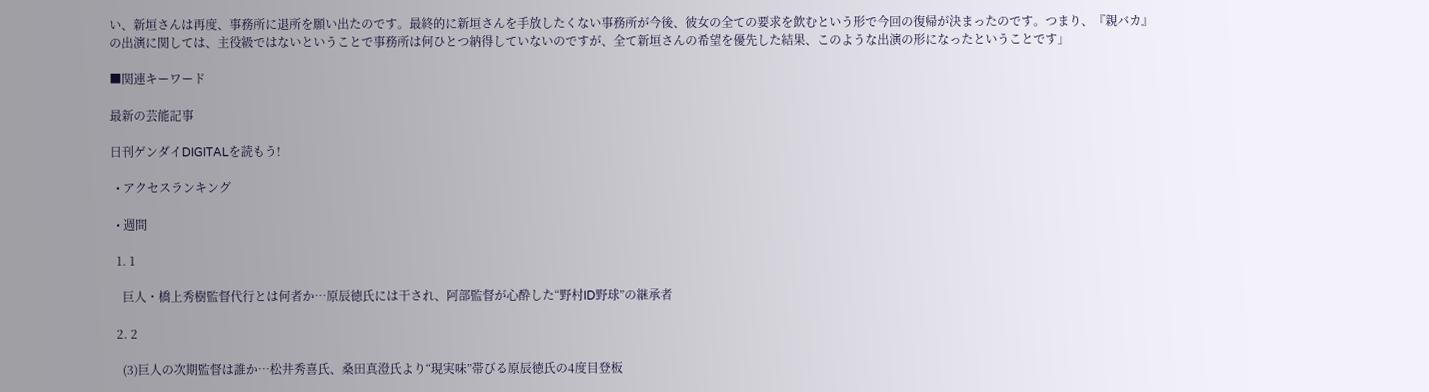い、新垣さんは再度、事務所に退所を願い出たのです。最終的に新垣さんを手放したくない事務所が今後、彼女の全ての要求を飲むという形で今回の復帰が決まったのです。つまり、『親バカ』の出演に関しては、主役級ではないということで事務所は何ひとつ納得していないのですが、全て新垣さんの希望を優先した結果、このような出演の形になったということです」

■関連キーワード

最新の芸能記事

日刊ゲンダイDIGITALを読もう!

  • アクセスランキング

  • 週間

  1. 1

    巨人・橋上秀樹監督代行とは何者か…原辰徳氏には干され、阿部監督が心酔した“野村ID野球”の継承者

  2. 2

    (3)巨人の次期監督は誰か…松井秀喜氏、桑田真澄氏より“現実味”帯びる原辰徳氏の4度目登板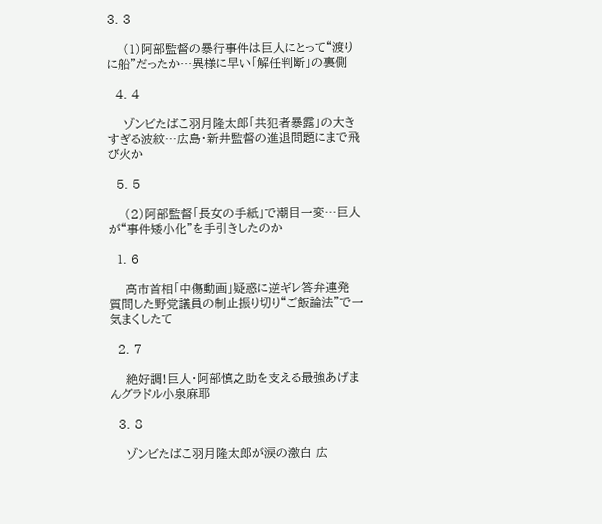3. 3

    (1)阿部監督の暴行事件は巨人にとって“渡りに船”だったか…異様に早い「解任判断」の裏側

  4. 4

    ゾンビたばこ羽月隆太郎「共犯者暴露」の大きすぎる波紋…広島・新井監督の進退問題にまで飛び火か

  5. 5

    (2)阿部監督「長女の手紙」で潮目一変…巨人が“事件矮小化”を手引きしたのか

  1. 6

    高市首相「中傷動画」疑惑に逆ギレ答弁連発 質問した野党議員の制止振り切り“ご飯論法”で一気まくしたて

  2. 7

    絶好調!巨人・阿部慎之助を支える最強あげまんグラドル小泉麻耶

  3. 8

    ゾンビたばこ羽月隆太郎が涙の激白 広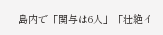島内で「関与は6人」「壮絶イ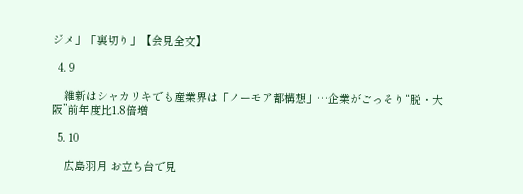ジメ」「裏切り」【会見全文】

  4. 9

    維新はシャカリキでも産業界は「ノーモア都構想」…企業がごっそり“脱・大阪”前年度比1.8倍増

  5. 10

    広島羽月 お立ち台で見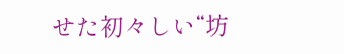せた初々しい“坊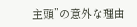主頭”の意外な理由